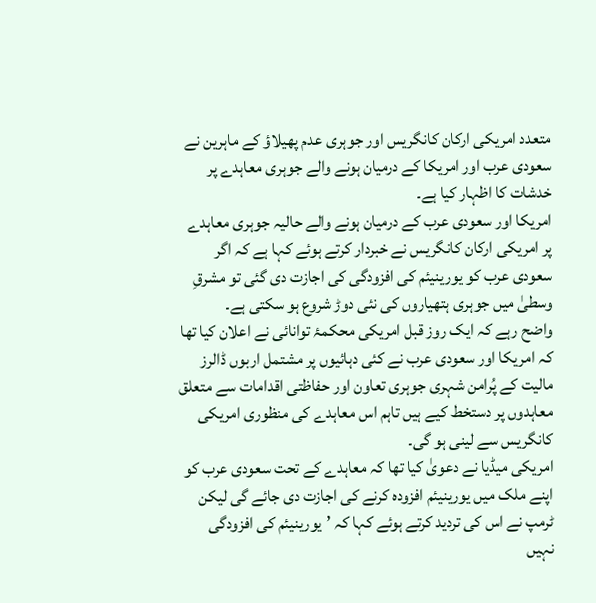متعدد امریکی ارکان کانگریس اور جوہری عدم پھیلاؤ کے ماہرین نے سعودی عرب اور امریکا کے درمیان ہونے والے جوہری معاہدے پر خدشات کا اظہار کیا ہے۔
امریکا اور سعودی عرب کے درمیان ہونے والے حالیہ جوہری معاہدے پر امریکی ارکان کانگریس نے خبردار کرتے ہوئے کہا ہے کہ اگر سعودی عرب کو یورینیئم کی افزودگی کی اجازت دی گئی تو مشرقِ وسطیٰ میں جوہری ہتھیاروں کی نئی دوڑ شروع ہو سکتی ہے۔
واضح رہے کہ ایک روز قبل امریکی محکمۂ توانائی نے اعلان کیا تھا کہ امریکا اور سعودی عرب نے کئی دہائیوں پر مشتمل اربوں ڈالرز مالیت کے پُرامن شہری جوہری تعاون اور حفاظتی اقدامات سے متعلق معاہدوں پر دستخط کیے ہیں تاہم اس معاہدے کی منظوری امریکی کانگریس سے لینی ہو گی۔
امریکی میڈیا نے دعویٰ کیا تھا کہ معاہدے کے تحت سعودی عرب کو اپنے ملک میں یورینیئم افزودہ کرنے کی اجازت دی جائے گی لیکن ٹرمپ نے اس کی تردید کرتے ہوئے کہا کہ ’یورینیئم کی افزودگی نہیں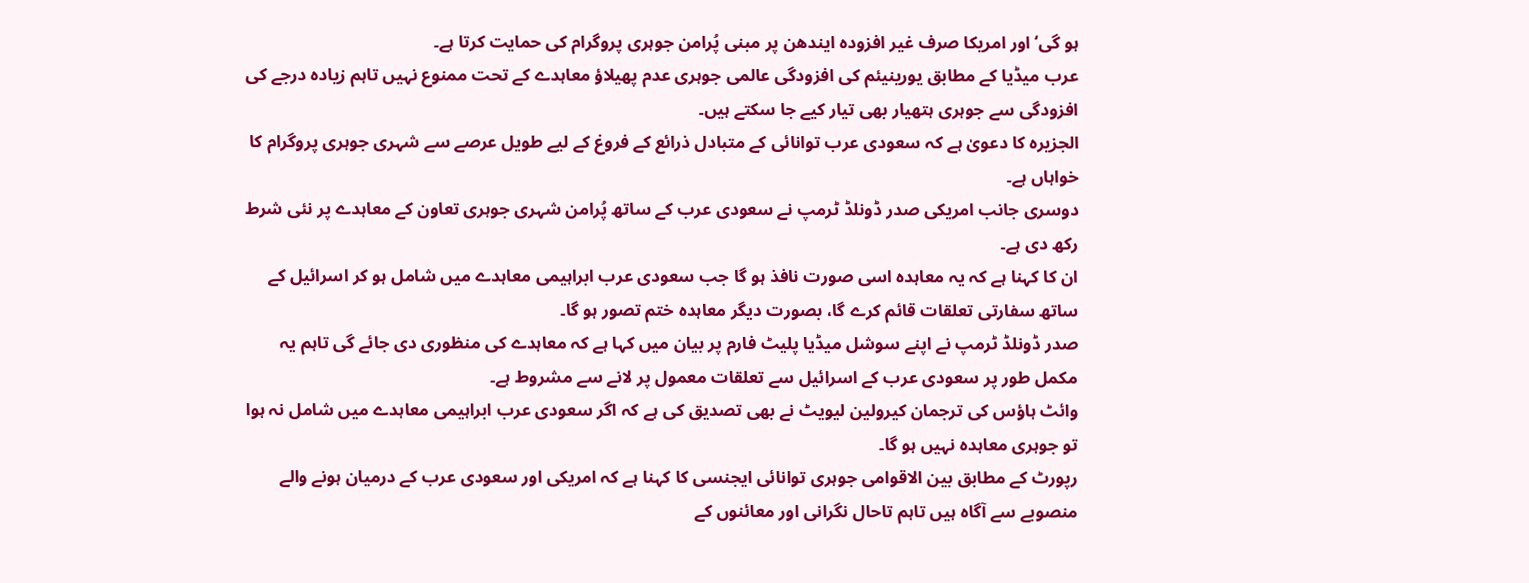ہو گی‘ اور امریکا صرف غیر افزودہ ایندھن پر مبنی پُرامن جوہری پروگرام کی حمایت کرتا ہے۔
عرب میڈیا کے مطابق یورینیئم کی افزودگی عالمی جوہری عدم پھیلاؤ معاہدے کے تحت ممنوع نہیں تاہم زیادہ درجے کی افزودگی سے جوہری ہتھیار بھی تیار کیے جا سکتے ہیں۔
الجزیرہ کا دعویٰ ہے کہ سعودی عرب توانائی کے متبادل ذرائع کے فروغ کے لیے طویل عرصے سے شہری جوہری پروگرام کا خواہاں ہے۔
دوسری جانب امریکی صدر ڈونلڈ ٹرمپ نے سعودی عرب کے ساتھ پُرامن شہری جوہری تعاون کے معاہدے پر نئی شرط رکھ دی ہے۔
ان کا کہنا ہے کہ یہ معاہدہ اسی صورت نافذ ہو گا جب سعودی عرب ابراہیمی معاہدے میں شامل ہو کر اسرائیل کے ساتھ سفارتی تعلقات قائم کرے گا، بصورت دیگر معاہدہ ختم تصور ہو گا۔
صدر ڈونلڈ ٹرمپ نے اپنے سوشل میڈیا پلیٹ فارم پر بیان میں کہا ہے کہ معاہدے کی منظوری دی جائے گی تاہم یہ مکمل طور پر سعودی عرب کے اسرائیل سے تعلقات معمول پر لانے سے مشروط ہے۔
وائٹ ہاؤس کی ترجمان کیرولین لیویٹ نے بھی تصدیق کی ہے کہ اگر سعودی عرب ابراہیمی معاہدے میں شامل نہ ہوا تو جوہری معاہدہ نہیں ہو گا۔
رپورٹ کے مطابق بین الاقوامی جوہری توانائی ایجنسی کا کہنا ہے کہ امریکی اور سعودی عرب کے درمیان ہونے والے منصوبے سے آگاہ ہیں تاہم تاحال نگرانی اور معائنوں کے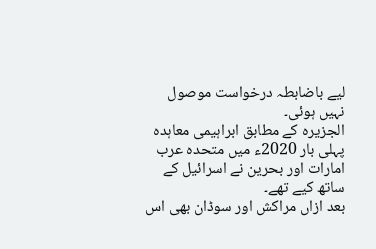لیے باضابطہ درخواست موصول نہیں ہوئی۔
الجزیرہ کے مطابق ابراہیمی معاہدہ پہلی بار 2020ء میں متحدہ عرب امارات اور بحرین نے اسرائیل کے ساتھ کیے تھے۔
بعد ازاں مراکش اور سوڈان بھی اس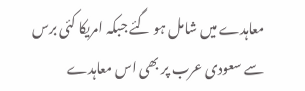معاہدے میں شامل ہو گئے جبکہ امریکا کئی برس سے سعودی عرب پر بھی اس معاہدے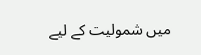میں شمولیت کے لیے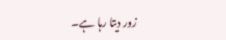زور دیتا رہا ہے۔